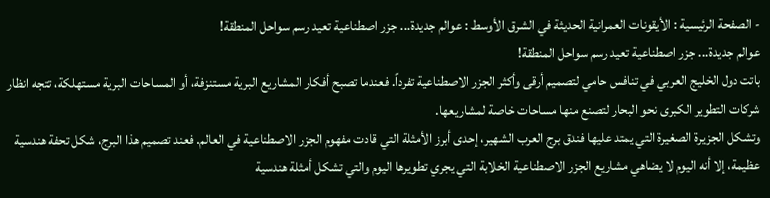- الصفحة الرئيسية : الأيقونات العمرانية الحديثة في الشرق الأوسط : عوالم جديدة... جزر اصطناعية تعيد رسم سواحل المنطقة!
عوالم جديدة... جزر اصطناعية تعيد رسم سواحل المنطقة!
باتت دول الخليج العربي في تنافس حامي لتصميم أرقى وأكثر الجزر الاصطناعية تفرداً. فعندما تصبح أفكار المشاريع البرية مستنزفة، أو المساحات البرية مستهلكة، تتجه انظار شركات التطوير الكبرى نحو البحار لتصنع منها مساحات خاصة لمشاريعها.
وتشكل الجزيرة الصغيرة التي يمتد عليها فندق برج العرب الشهير، إحدى أبرز الأمثلة التي قادت مفهوم الجزر الاصطناعية في العالم. فعند تصميم هذا البرج، شكل تحفة هندسية عظيمة، إلا أنه اليوم لا يضاهي مشاريع الجزر الاصطناعية الخلابة التي يجري تطويرها اليوم والتي تشكل أمثلة هندسية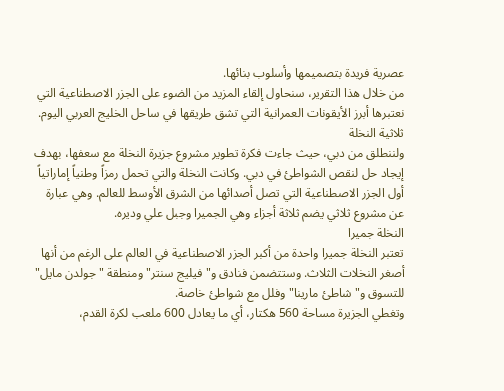عصرية فريدة بتصميمها وأسلوب بنائها.
من خلال هذا التقرير، سنحاول إلقاء المزيد من الضوء على الجزر الاصطناعية التي نعتبرها أبرز الأيقونات العمرانية التي تشق طريقها في ساحل الخليج العربي اليوم.
ثلاثية النخلة
ولننطلق من دبي، حيث جاءت فكرة تطوير مشروع جزيرة النخلة مع سعفها، بهدف إيجاد حل لنقص الشواطئ في دبي. وكانت النخلة والتي تحمل رمزاً وطنياً إماراتياً أول الجزر الاصطناعية التي تصل أصدائها من الشرق الأوسط للعالم. وهي عبارة عن مشروع ثلاثي يضم ثلاثة أجزاء وهي الجميرا وجبل علي وديره.
النخلة جميرا
تعتبر النخلة جميرا واحدة من أكبر الجزر الاصطناعية في العالم على الرغم من أنها أصغر النخلات الثلاث. وستتضمن فنادق و"فيليج سنتر" ومنطقة "جولدن مايل" للتسوق و"شاطئ مارينا" وفلل مع شواطئ خاصة.
وتغطي الجزيرة مساحة 560 هكتار، أي ما يعادل 600 ملعب لكرة القدم،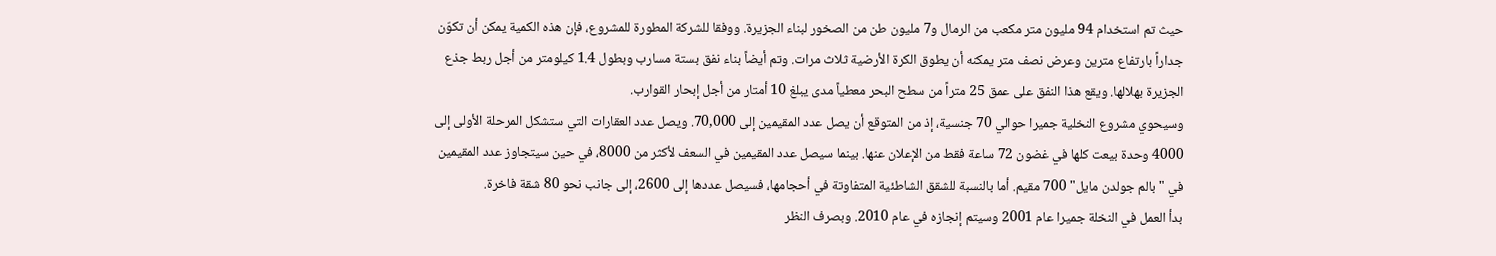حيث تم استخدام 94 مليون متر مكعب من الرمال و7 مليون طن من الصخور لبناء الجزيرة. ووفقا للشركة المطورة للمشروع، فإن هذه الكمية يمكن أن تكوّن جداراً بارتفاع مترين وعرض نصف متر يمكنه أن يطوق الكرة الأرضية ثلاث مرات. وتم أيضاً بناء نفق بستة مسارب وبطول 1.4 كيلومتر من أجل ربط جذع الجزيرة بهلالها. ويقع هذا النفق على عمق 25 متراً من سطح البحر معطياً مدى يبلغ 10 أمتار من أجل إبحار القوارب.
وسيحوي مشروع النخلية جميرا حوالي 70 جنسية، إذ من المتوقع أن يصل عدد المقيمين إلى 70,000. ويصل عدد العقارات التي ستشكل المرحلة الأولى إلى 4000 وحدة بيعت كلها في غضون 72 ساعة فقط من الإعلان عنها. بينما سيصل عدد المقيمين في السعف لأكثر من 8000، في حين سيتجاوز عدد المقيمين في "بالم جولدن مايل" 700 مقيم. أما بالنسبة للشقق الشاطئية المتفاوتة في أحجامها، فسيصل عددها إلى 2600، إلى جانب نحو 80 شقة فاخرة.
بدأ العمل في النخلة جميرا عام 2001 وسيتم إنجازه في عام 2010. وبصرف النظر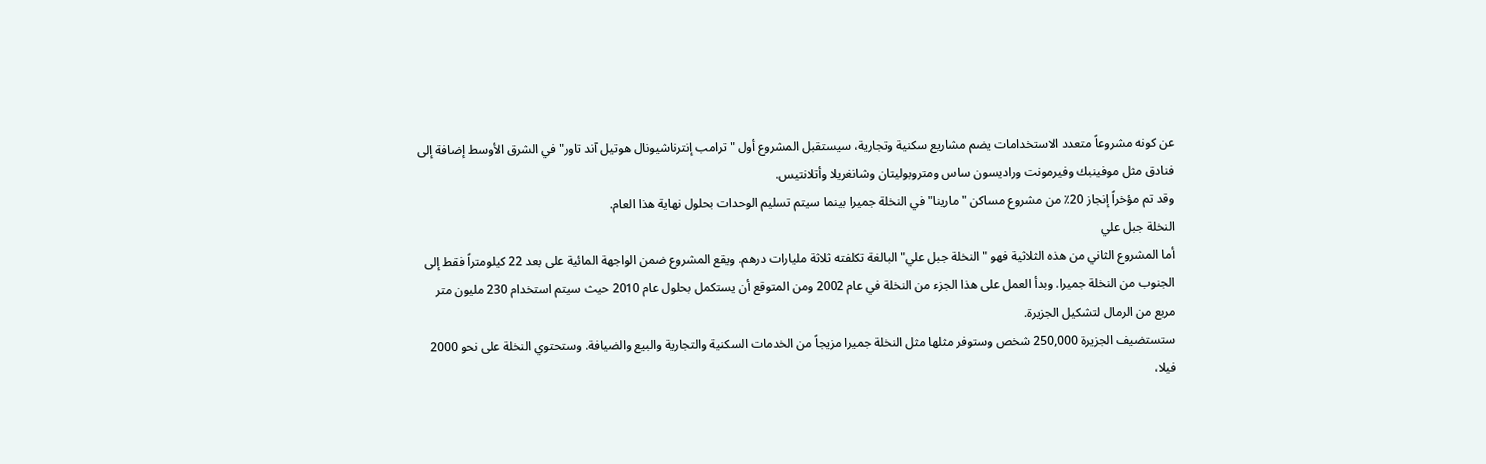عن كونه مشروعاً متعدد الاستخدامات يضم مشاريع سكنية وتجارية، سيستقبل المشروع أول "ترامب إنترناشيونال هوتيل آند تاور" في الشرق الأوسط إضافة إلى فنادق مثل موفينبك وفيرمونت وراديسون ساس ومتروبوليتان وشانغريلا وأتلانتيس.
وقد تم مؤخراً إنجاز 20٪ من مشروع مساكن "مارينا" في النخلة جميرا بينما سيتم تسليم الوحدات بحلول نهاية هذا العام.
النخلة جبل علي
أما المشروع الثاني من هذه الثلاثية فهو "النخلة جبل علي" البالغة تكلفته ثلاثة مليارات درهم. ويقع المشروع ضمن الواجهة المائية على بعد 22 كيلومتراً فقط إلى الجنوب من النخلة جميرا. وبدأ العمل على هذا الجزء من النخلة في عام 2002 ومن المتوقع أن يستكمل بحلول عام 2010 حيث سيتم استخدام 230 مليون متر مربع من الرمال لتشكيل الجزيرة.
ستستضيف الجزيرة 250,000 شخص وستوفر مثلها مثل النخلة جميرا مزيجاً من الخدمات السكنية والتجارية والبيع والضيافة. وستحتوي النخلة على نحو 2000 فيلا،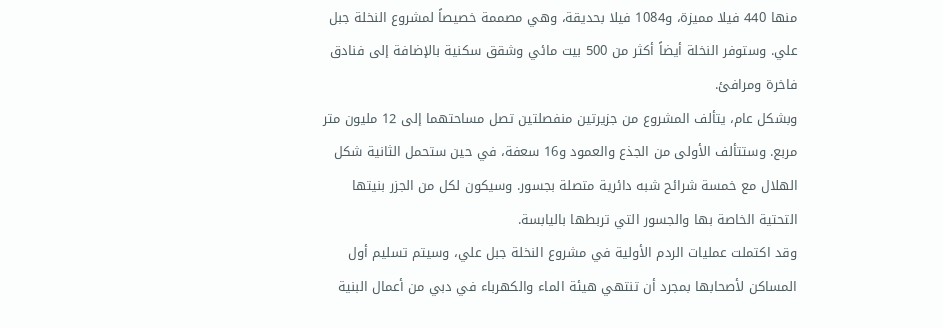منها 440 فيلا مميزة، و1084 فيلا بحديقة، وهي مصممة خصيصاً لمشروع النخلة جبل علي. وستوفر النخلة أيضاً أكثر من 500 بيت مائي وشقق سكنية بالإضافة إلى فنادق فاخرة ومرافئ.
وبشكل عام، يتألف المشروع من جزيرتين منفصلتين تصل مساحتهما إلى 12 مليون متر مربع. وستتألف الأولى من الجذع والعمود و16 سعفة، في حين ستحمل الثانية شكل الهلال مع خمسة شرائح شبه دائرية متصلة بجسور. وسيكون لكل من الجزر بنيتها التحتية الخاصة بها والجسور التي تربطها باليابسة.
وقد اكتملت عمليات الردم الأولية في مشروع النخلة جبل علي، وسيتم تسليم أول المساكن لأصحابها بمجرد أن تنتهي هيئة الماء والكهرباء في دبي من أعمال البنية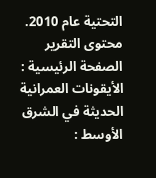التحتية عام 2010.
محتوى التقرير
الصفحة الرئيسية : الأيقونات العمرانية الحديثة في الشرق الأوسط :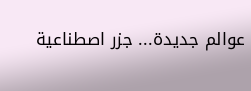عوالم جديدة... جزر اصطناعية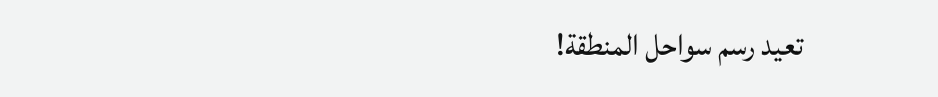تعيد رسم سواحل المنطقة!